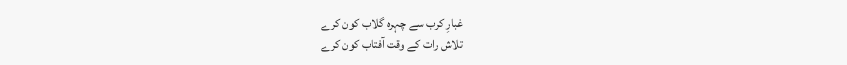غبارِ کرب سے چہرہ گلاب کون کرے
تلاش رات کے وقت آفتاب کون کرے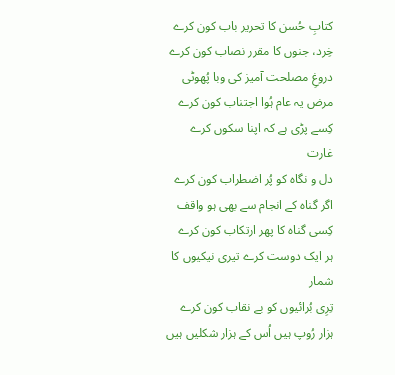کتابِ حُسن کا تحریر باب کون کرے
خِرد، جنوں کا مقرر نصاب کون کرے
دروغِ مصلحت آمیز کی وبا پُھوٹی
مرض یہ عام ہُوا اجتناب کون کرے
کِسے پڑی ہے کہ اپنا سکوں کرے غارت
دل و نگاہ کو پُر اضطراب کون کرے
اگر گناہ کے انجام سے بھی ہو واقف
کِسی گناہ کا پھر ارتکاب کون کرے
ہر ایک دوست کرے تیری نیکیوں کا شمار
تِرِی بُرائیوں کو بے نقاب کون کرے
ہزار رُوپ ہیں اُس کے ہزار شکلیں ہیں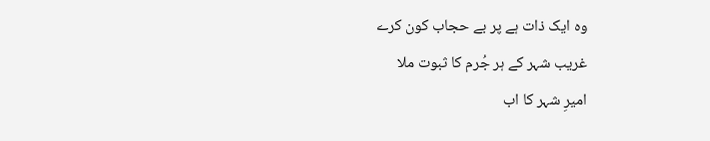وہ ایک ذات ہے پر بے حجاب کون کرے
غریب شہر کے ہر جُرم کا ثبوت ملا
امیرِ شہر کا اب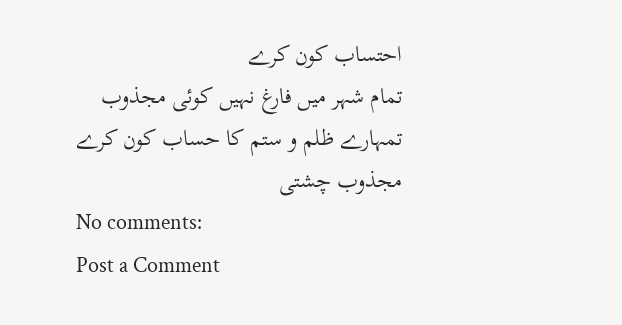احتساب کون کرے
تمام شہر میں فارغ نہیں کوئی مجذوب
تمہارے ظلم و ستم کا حساب کون کرے
مجذوب چشتی
No comments:
Post a Comment